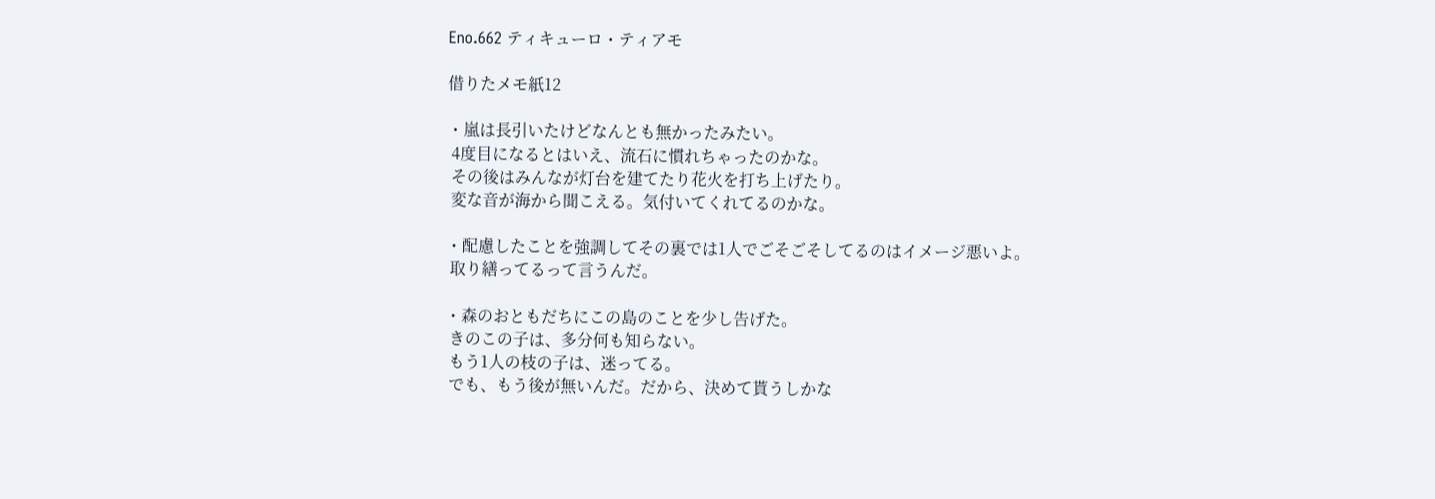Eno.662 ティキューロ・ティアモ

借りたメモ紙12

・嵐は長引いたけどなんとも無かったみたい。
 4度目になるとはいえ、流石に慣れちゃったのかな。
 その後はみんなが灯台を建てたり花火を打ち上げたり。
 変な音が海から聞こえる。気付いてくれてるのかな。

・配慮したことを強調してその裏では1人でごそごそしてるのはイメージ悪いよ。
 取り繕ってるって言うんだ。

・森のおともだちにこの島のことを少し告げた。
 きのこの子は、多分何も知らない。
 もう1人の枝の子は、迷ってる。
 でも、もう後が無いんだ。だから、決めて貰うしかな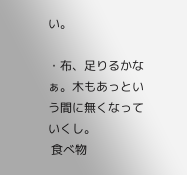い。

・布、足りるかなぁ。木もあっという間に無くなっていくし。
 食べ物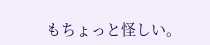もちょっと怪しい。